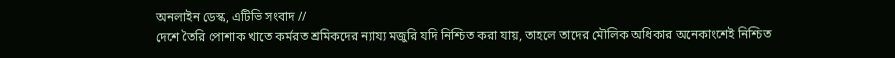অনলাইন ডেস্ক, এটিভি সংবাদ //
দেশে তৈরি পোশাক খাতে কর্মরত শ্রমিকদের ন্যায্য মজুরি যদি নিশ্চিত করা যায়, তাহলে তাদের মৌলিক অধিকার অনেকাংশেই নিশ্চিত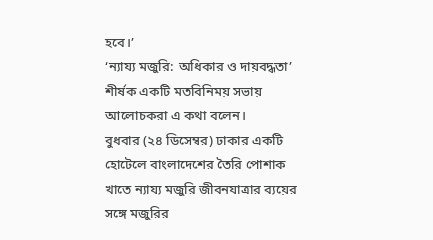হবে।’
‘ন্যায্য মজুরি: অধিকার ও দায়বদ্ধতা’ শীর্ষক একটি মতবিনিময় সভায় আলোচকরা এ কথা বলেন।
বুধবার (২৪ ডিসেম্বর) ঢাকার একটি হোটেলে বাংলাদেশের তৈরি পোশাক খাতে ন্যায্য মজুরি জীবনযাত্রার ব্যয়ের সঙ্গে মজুরির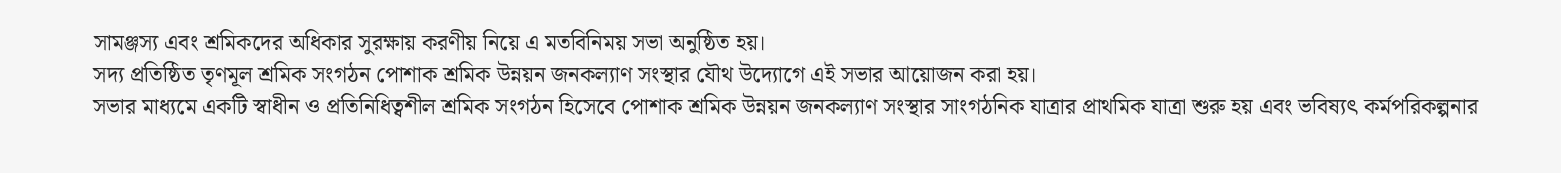সামঞ্জস্য এবং শ্রমিকদের অধিকার সুরক্ষায় করণীয় নিয়ে এ মতবিনিময় সভা অনুষ্ঠিত হয়।
সদ্য প্রতিষ্ঠিত তৃণমূল শ্রমিক সংগঠন পোশাক শ্রমিক উন্নয়ন জনকল্যাণ সংস্থার যৌথ উদ্যোগে এই সভার আয়োজন করা হয়।
সভার মাধ্যমে একটি স্বাধীন ও প্রতিনিধিত্বশীল শ্রমিক সংগঠন হিসেবে পোশাক শ্রমিক উন্নয়ন জনকল্যাণ সংস্থার সাংগঠনিক যাত্রার প্রাথমিক যাত্রা শুরু হয় এবং ভবিষ্যৎ কর্মপরিকল্পনার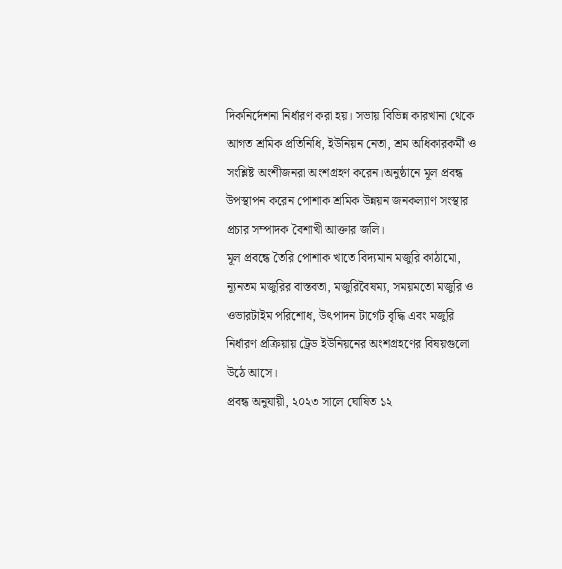দিকনির্দেশনা নির্ধারণ করা হয়। সভায় বিভিন্ন কারখানা থেকে আগত শ্রমিক প্রতিনিধি, ইউনিয়ন নেতা, শ্রম অধিকারকর্মী ও সংশ্লিষ্ট অংশীজনরা অংশগ্রহণ করেন।অনুষ্ঠানে মূল প্রবন্ধ উপস্থাপন করেন পোশাক শ্রমিক উন্নয়ন জনকল্যাণ সংস্থার প্রচার সম্পাদক বৈশাখী আক্তার জলি।
মূল প্রবন্ধে তৈরি পোশাক খাতে বিদ্যমান মজুরি কাঠামো, ন্যূনতম মজুরির বাস্তবতা, মজুরিবৈষম্য, সময়মতো মজুরি ও ওভারটাইম পরিশোধ, উৎপাদন টার্গেট বৃদ্ধি এবং মজুরি নির্ধারণ প্রক্রিয়ায় ট্রেড ইউনিয়নের অংশগ্রহণের বিষয়গুলো উঠে আসে।
প্রবন্ধ অনুযায়ী, ২০২৩ সালে ঘোষিত ১২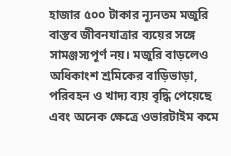হাজার ৫০০ টাকার ন্যূনতম মজুরি বাস্তব জীবনযাত্রার ব্যয়ের সঙ্গে সামঞ্জস্যপূর্ণ নয়। মজুরি বাড়লেও অধিকাংশ শ্রমিকের বাড়িভাড়া, পরিবহন ও খাদ্য ব্যয় বৃদ্ধি পেয়েছে এবং অনেক ক্ষেত্রে ওভারটাইম কমে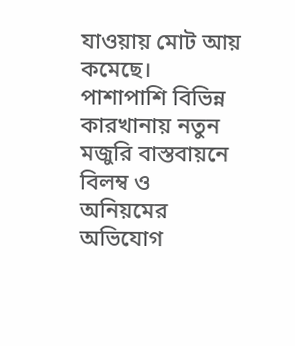যাওয়ায় মোট আয় কমেছে। পাশাপাশি বিভিন্ন কারখানায় নতুন মজুরি বাস্তবায়নে বিলম্ব ও অনিয়মের অভিযোগ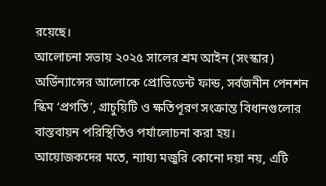রয়েছে।
আলোচনা সভায় ২০২৫ সালের শ্রম আইন (সংস্কার) অর্ডিন্যান্সের আলোকে প্রোভিডেন্ট ফান্ড, সর্বজনীন পেনশন স্কিম ‘প্রগতি’, গ্রাচুয়িটি ও ক্ষতিপূরণ সংক্রান্ত বিধানগুলোর বাস্তবায়ন পরিস্থিতিও পর্যালোচনা করা হয়।
আয়োজকদের মতে, ন্যায্য মজুরি কোনো দয়া নয়, এটি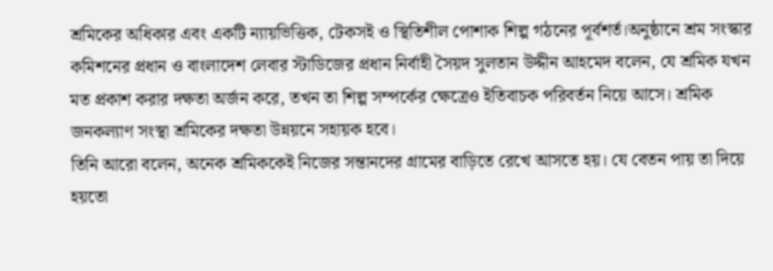শ্রমিকের অধিকার এবং একটি ন্যায়ভিত্তিক, টেকসই ও স্থিতিশীল পোশাক শিল্প গঠনের পূর্বশর্ত।অনুষ্ঠানে শ্রম সংস্কার কমিশনের প্রধান ও বাংলাদেশ লেবার স্টাডিজের প্রধান নির্বাহী সৈয়দ সুলতান উদ্দীন আহমেদ বলেন, যে শ্রমিক যখন মত প্রকাশ করার দক্ষতা অর্জন করে, তখন তা শিল্প সম্পর্কের ক্ষেত্রেও ইতিবাচক পরিবর্তন নিয়ে আসে। শ্রমিক জনকল্যাণ সংস্থা শ্রমিকের দক্ষতা উন্নয়নে সহায়ক হবে।
তিনি আরো বলেন, অনেক শ্রমিককেই নিজের সন্তানদের গ্রামের বাড়িতে রেখে আসতে হয়। যে বেতন পায় তা দিয়ে হয়তো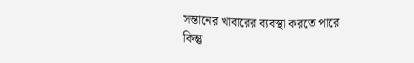সন্তানের খাবারের ব্যবস্থা করতে পারে কিন্তু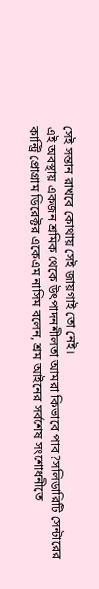সেই সন্তান রাখবে কোথায় সেই জায়গাই তো নেই।
এই অবস্থায় একজন শ্রমিক থেকে উৎপাদনশীলতা আমরা কিভাবে পাব?সলিডারিটি সেন্টারের কান্ট্রি প্রোগ্রাম ডিরেক্টর একেএম নাসিম বলেন, শ্রম আইনের সর্বশেষ সংশোধনীতে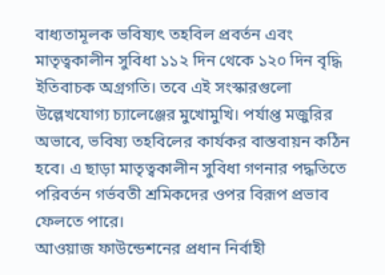বাধ্যতামূলক ভবিষ্যৎ তহবিল প্রবর্তন এবং মাতৃত্বকালীন সুবিধা ১১২ দিন থেকে ১২০ দিন বৃদ্ধি ইতিবাচক অগ্রগতি। তবে এই সংস্কারগুলো উল্লেখযোগ্য চ্যালেঞ্জের মুখোমুখি। পর্যাপ্ত মজুরির অভাবে, ভবিষ্য তহবিলের কার্যকর বাস্তবায়ন কঠিন হবে। এ ছাড়া মাতৃত্বকালীন সুবিধা গণনার পদ্ধতিতে পরিবর্তন গর্ভবতী শ্রমিকদের ওপর বিরূপ প্রভাব ফেলতে পারে।
আওয়াজ ফাউন্ডেশনের প্রধান নির্বাহী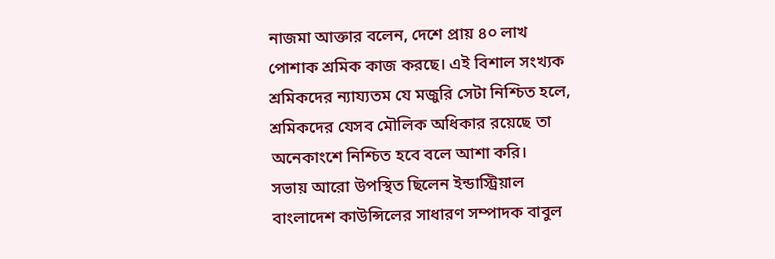নাজমা আক্তার বলেন, দেশে প্রায় ৪০ লাখ পোশাক শ্রমিক কাজ করছে। এই বিশাল সংখ্যক শ্রমিকদের ন্যায্যতম যে মজুরি সেটা নিশ্চিত হলে, শ্রমিকদের যেসব মৌলিক অধিকার রয়েছে তা অনেকাংশে নিশ্চিত হবে বলে আশা করি।
সভায় আরো উপস্থিত ছিলেন ইন্ডাস্ট্রিয়াল বাংলাদেশ কাউন্সিলের সাধারণ সম্পাদক বাবুল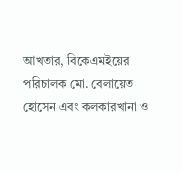আখতার, বিকেএমইয়ের পরিচালক মো. বেলায়েত হোসেন এবং কলকারখানা ও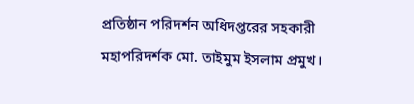প্রতিষ্ঠান পরিদর্শন অধিদপ্তরের সহকারী মহাপরিদর্শক মো. তাইমুম ইসলাম প্রমুখ।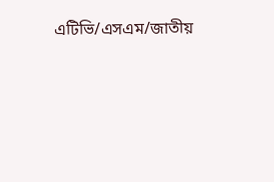এটিভি/এসএম/জাতীয়